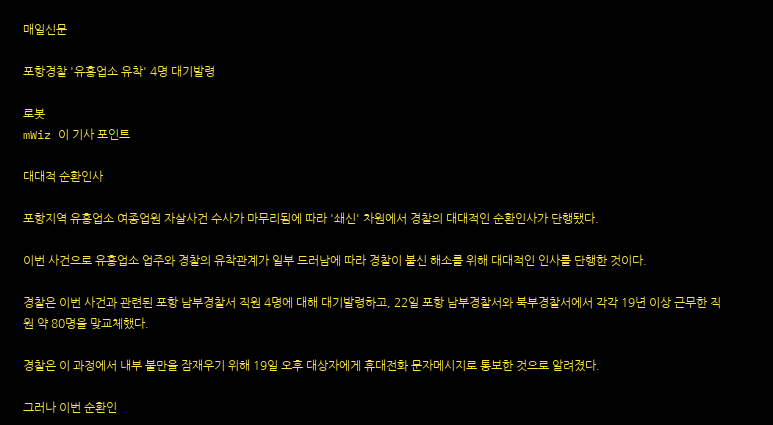매일신문

포항경찰 '유흥업소 유착' 4명 대기발령

로봇
mWiz 이 기사 포인트

대대적 순환인사

포항지역 유흥업소 여종업원 자살사건 수사가 마무리됨에 따라 '쇄신' 차원에서 경찰의 대대적인 순환인사가 단행됐다.

이번 사건으로 유흥업소 업주와 경찰의 유착관계가 일부 드러남에 따라 경찰이 불신 해소를 위해 대대적인 인사를 단행한 것이다.

경찰은 이번 사건과 관련된 포항 남부경찰서 직원 4명에 대해 대기발령하고, 22일 포항 남부경찰서와 북부경찰서에서 각각 19년 이상 근무한 직원 약 80명을 맞교체했다.

경찰은 이 과정에서 내부 불만을 잠재우기 위해 19일 오후 대상자에게 휴대전화 문자메시지로 통보한 것으로 알려졌다.

그러나 이번 순환인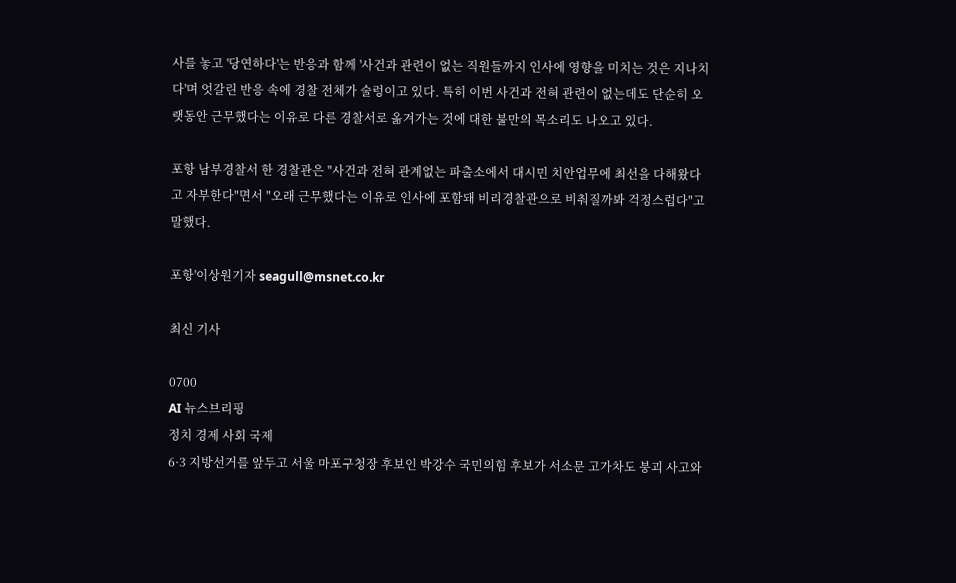사를 놓고 '당연하다'는 반응과 함께 '사건과 관련이 없는 직원들까지 인사에 영향을 미치는 것은 지나치다'며 엇갈린 반응 속에 경찰 전체가 술렁이고 있다. 특히 이번 사건과 전혀 관련이 없는데도 단순히 오랫동안 근무했다는 이유로 다른 경찰서로 옮겨가는 것에 대한 불만의 목소리도 나오고 있다.

포항 남부경찰서 한 경찰관은 "사건과 전혀 관계없는 파출소에서 대시민 치안업무에 최선을 다해왔다고 자부한다"면서 "오래 근무했다는 이유로 인사에 포함돼 비리경찰관으로 비춰질까봐 걱정스럽다"고 말했다.

포항'이상원기자 seagull@msnet.co.kr

최신 기사

0700
AI 뉴스브리핑
정치 경제 사회 국제
6·3 지방선거를 앞두고 서울 마포구청장 후보인 박강수 국민의힘 후보가 서소문 고가차도 붕괴 사고와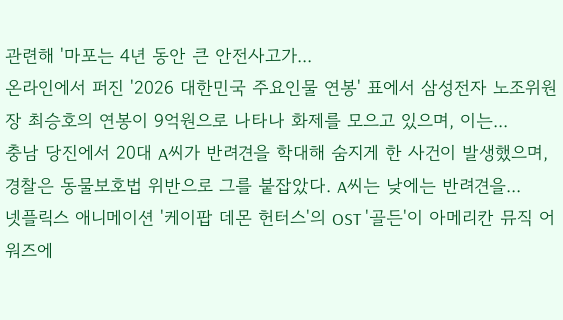관련해 '마포는 4년 동안 큰 안전사고가...
온라인에서 퍼진 '2026 대한민국 주요인물 연봉' 표에서 삼성전자 노조위원장 최승호의 연봉이 9억원으로 나타나 화제를 모으고 있으며, 이는...
충남 당진에서 20대 A씨가 반려견을 학대해 숨지게 한 사건이 발생했으며, 경찰은 동물보호법 위반으로 그를 붙잡았다. A씨는 낮에는 반려견을...
넷플릭스 애니메이션 '케이팝 데몬 헌터스'의 OST '골든'이 아메리칸 뮤직 어워즈에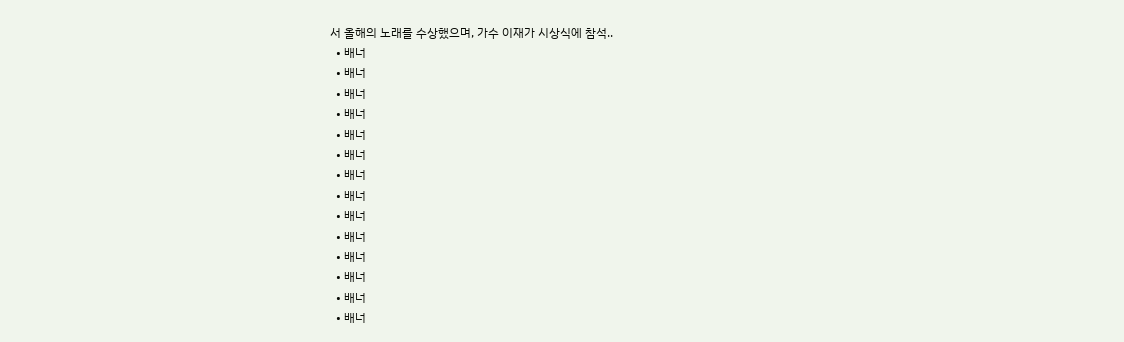서 올해의 노래를 수상했으며, 가수 이재가 시상식에 참석..
  • 배너
  • 배너
  • 배너
  • 배너
  • 배너
  • 배너
  • 배너
  • 배너
  • 배너
  • 배너
  • 배너
  • 배너
  • 배너
  • 배너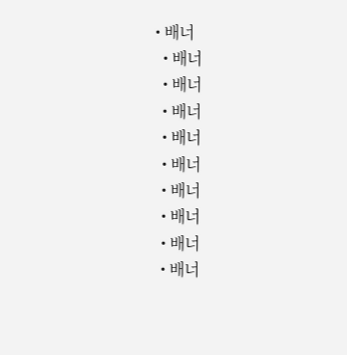• 배너
  • 배너
  • 배너
  • 배너
  • 배너
  • 배너
  • 배너
  • 배너
  • 배너
  • 배너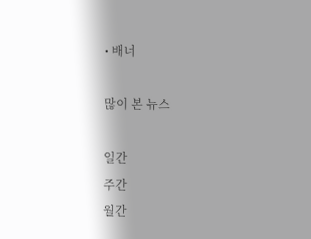• 배너

많이 본 뉴스

일간
주간
월간